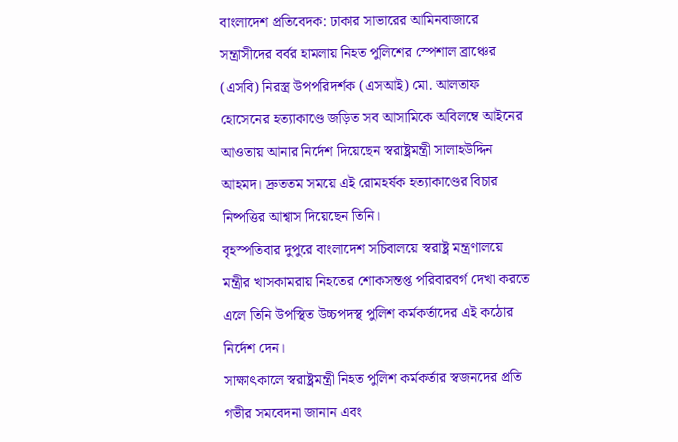বাংলাদেশ প্রতিবেদক: ঢাকার সাভারের আমিনবাজারে সন্ত্রাসীদের বর্বর হামলায় নিহত পুলিশের স্পেশাল ব্রাঞ্চের (এসবি) নিরস্ত্র উপপরিদর্শক (এসআই) মো. আলতাফ হোসেনের হত্যাকাণ্ডে জড়িত সব আসামিকে অবিলম্বে আইনের আওতায় আনার নির্দেশ দিয়েছেন স্বরাষ্ট্রমন্ত্রী সালাহউদ্দিন আহমদ। দ্রুততম সময়ে এই রোমহর্ষক হত্যাকাণ্ডের বিচার নিষ্পত্তির আশ্বাস দিয়েছেন তিনি।
বৃহস্পতিবার দুপুরে বাংলাদেশ সচিবালয়ে স্বরাষ্ট্র মন্ত্রণালয়ে মন্ত্রীর খাসকামরায় নিহতের শোকসন্তপ্ত পরিবারবর্গ দেখা করতে এলে তিনি উপস্থিত উচ্চপদস্থ পুলিশ কর্মকর্তাদের এই কঠোর নির্দেশ দেন।
সাক্ষাৎকালে স্বরাষ্ট্রমন্ত্রী নিহত পুলিশ কর্মকর্তার স্বজনদের প্রতি গভীর সমবেদনা জানান এবং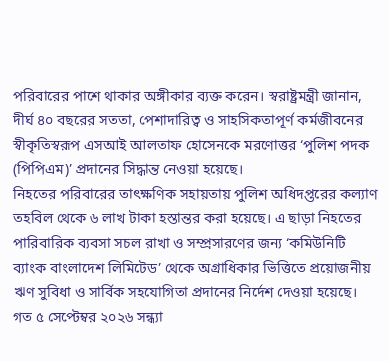পরিবারের পাশে থাকার অঙ্গীকার ব্যক্ত করেন। স্বরাষ্ট্রমন্ত্রী জানান, দীর্ঘ ৪০ বছরের সততা, পেশাদারিত্ব ও সাহসিকতাপূর্ণ কর্মজীবনের স্বীকৃতিস্বরূপ এসআই আলতাফ হোসেনকে মরণোত্তর ‘পুলিশ পদক (পিপিএম)’ প্রদানের সিদ্ধান্ত নেওয়া হয়েছে।
নিহতের পরিবারের তাৎক্ষণিক সহায়তায় পুলিশ অধিদপ্তরের কল্যাণ তহবিল থেকে ৬ লাখ টাকা হস্তান্তর করা হয়েছে। এ ছাড়া নিহতের পারিবারিক ব্যবসা সচল রাখা ও সম্প্রসারণের জন্য ‘কমিউনিটি ব্যাংক বাংলাদেশ লিমিটেড’ থেকে অগ্রাধিকার ভিত্তিতে প্রয়োজনীয় ঋণ সুবিধা ও সার্বিক সহযোগিতা প্রদানের নির্দেশ দেওয়া হয়েছে।
গত ৫ সেপ্টেম্বর ২০২৬ সন্ধ্যা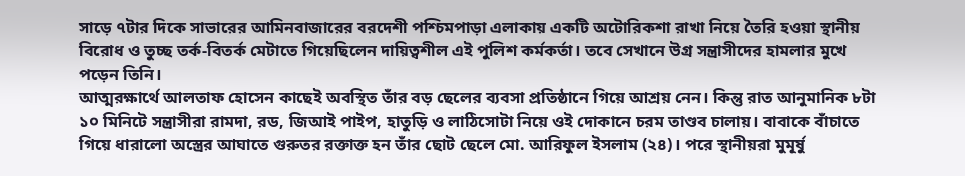সাড়ে ৭টার দিকে সাভারের আমিনবাজারের বরদেশী পশ্চিমপাড়া এলাকায় একটি অটোরিকশা রাখা নিয়ে তৈরি হওয়া স্থানীয় বিরোধ ও তুচ্ছ তর্ক-বিতর্ক মেটাতে গিয়েছিলেন দায়িত্বশীল এই পুলিশ কর্মকর্তা। তবে সেখানে উগ্র সন্ত্রাসীদের হামলার মুখে পড়েন তিনি।
আত্মরক্ষার্থে আলতাফ হোসেন কাছেই অবস্থিত তাঁর বড় ছেলের ব্যবসা প্রতিষ্ঠানে গিয়ে আশ্রয় নেন। কিন্তু রাত আনুমানিক ৮টা ১০ মিনিটে সন্ত্রাসীরা রামদা, রড, জিআই পাইপ, হাতুড়ি ও লাঠিসোটা নিয়ে ওই দোকানে চরম তাণ্ডব চালায়। বাবাকে বাঁচাতে গিয়ে ধারালো অস্ত্রের আঘাতে গুরুতর রক্তাক্ত হন তাঁর ছোট ছেলে মো. আরিফুল ইসলাম (২৪)। পরে স্থানীয়রা মুমূর্ষু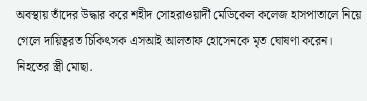অবস্থায় তাঁদের উদ্ধার করে শহীদ সোহরাওয়ার্দী মেডিকেল কলেজ হাসপাতালে নিয়ে গেলে দায়িত্বরত চিকিৎসক এসআই আলতাফ হোসেনকে মৃত ঘোষণা করেন।
নিহতের স্ত্রী মোছা.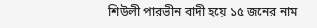শিউলী পারভীন বাদী হয়ে ১৫ জনের নাম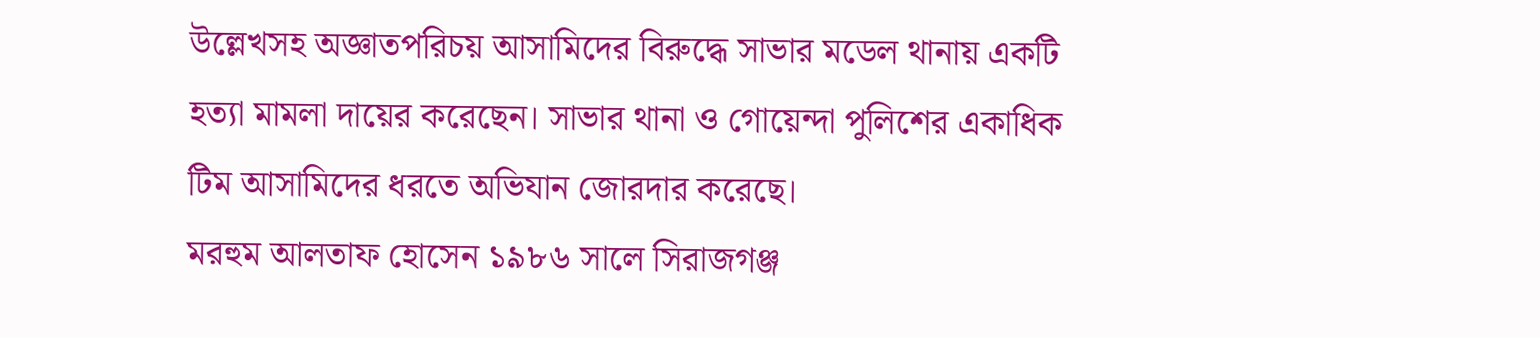উল্লেখসহ অজ্ঞাতপরিচয় আসামিদের বিরুদ্ধে সাভার মডেল থানায় একটি হত্যা মামলা দায়ের করেছেন। সাভার থানা ও গোয়েন্দা পুলিশের একাধিক টিম আসামিদের ধরতে অভিযান জোরদার করেছে।
মরহুম আলতাফ হোসেন ১৯৮৬ সালে সিরাজগঞ্জ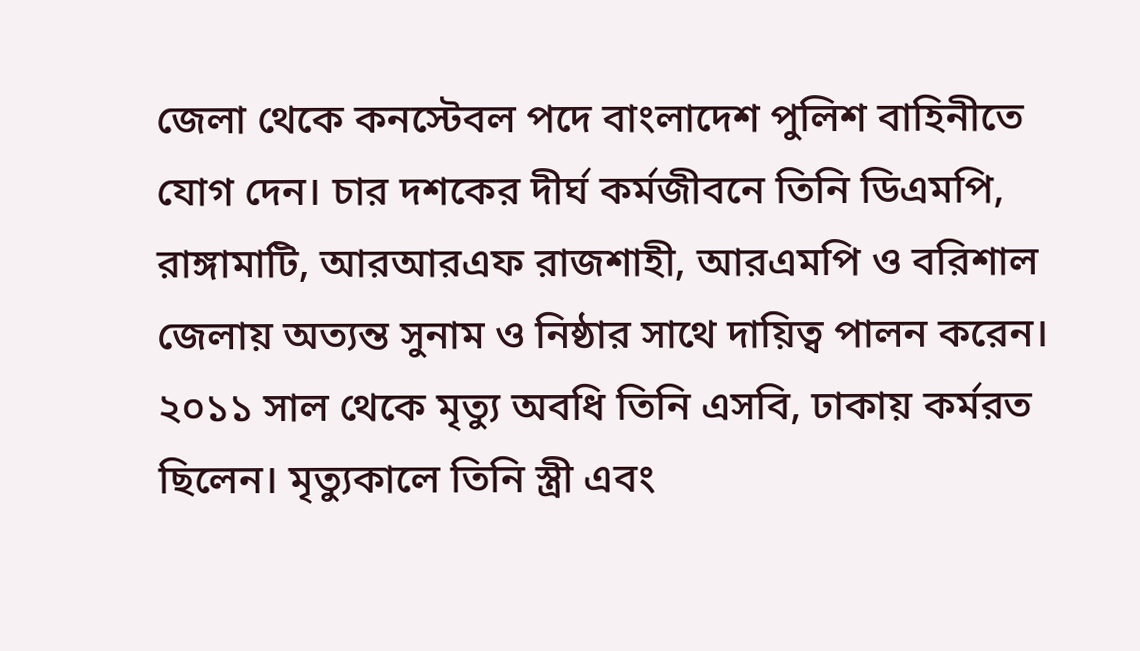জেলা থেকে কনস্টেবল পদে বাংলাদেশ পুলিশ বাহিনীতে যোগ দেন। চার দশকের দীর্ঘ কর্মজীবনে তিনি ডিএমপি, রাঙ্গামাটি, আরআরএফ রাজশাহী, আরএমপি ও বরিশাল জেলায় অত্যন্ত সুনাম ও নিষ্ঠার সাথে দায়িত্ব পালন করেন। ২০১১ সাল থেকে মৃত্যু অবধি তিনি এসবি, ঢাকায় কর্মরত ছিলেন। মৃত্যুকালে তিনি স্ত্রী এবং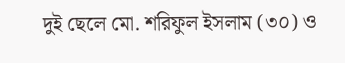দুই ছেলে মো. শরিফুল ইসলাম (৩০) ও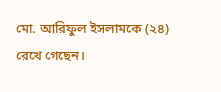মো. আরিফুল ইসলামকে (২৪) রেখে গেছেন।